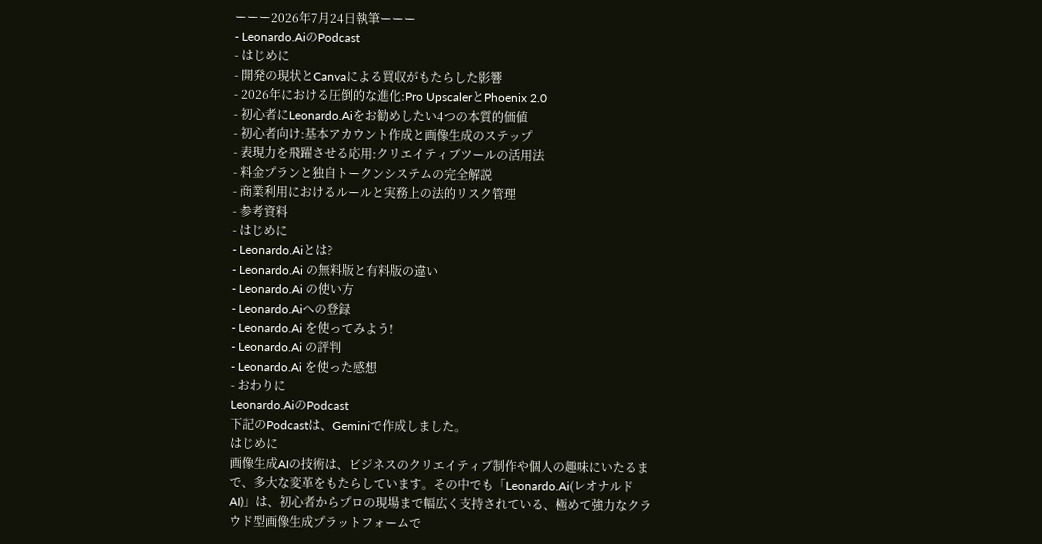ーーー2026年7月24日執筆ーーー
- Leonardo.AiのPodcast
- はじめに
- 開発の現状とCanvaによる買収がもたらした影響
- 2026年における圧倒的な進化:Pro UpscalerとPhoenix 2.0
- 初心者にLeonardo.Aiをお勧めしたい4つの本質的価値
- 初心者向け:基本アカウント作成と画像生成のステップ
- 表現力を飛躍させる応用:クリエイティブツールの活用法
- 料金プランと独自トークンシステムの完全解説
- 商業利用におけるルールと実務上の法的リスク管理
- 参考資料
- はじめに
- Leonardo.Aiとは?
- Leonardo.Ai の無料版と有料版の違い
- Leonardo.Ai の使い方
- Leonardo.Aiへの登録
- Leonardo.Ai を使ってみよう!
- Leonardo.Ai の評判
- Leonardo.Ai を使った感想
- おわりに
Leonardo.AiのPodcast
下記のPodcastは、Geminiで作成しました。
はじめに
画像生成AIの技術は、ビジネスのクリエイティブ制作や個人の趣味にいたるまで、多大な変革をもたらしています。その中でも「Leonardo.Ai(レオナルドAI)」は、初心者からプロの現場まで幅広く支持されている、極めて強力なクラウド型画像生成プラットフォームで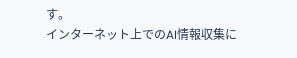す。
インターネット上でのAI情報収集に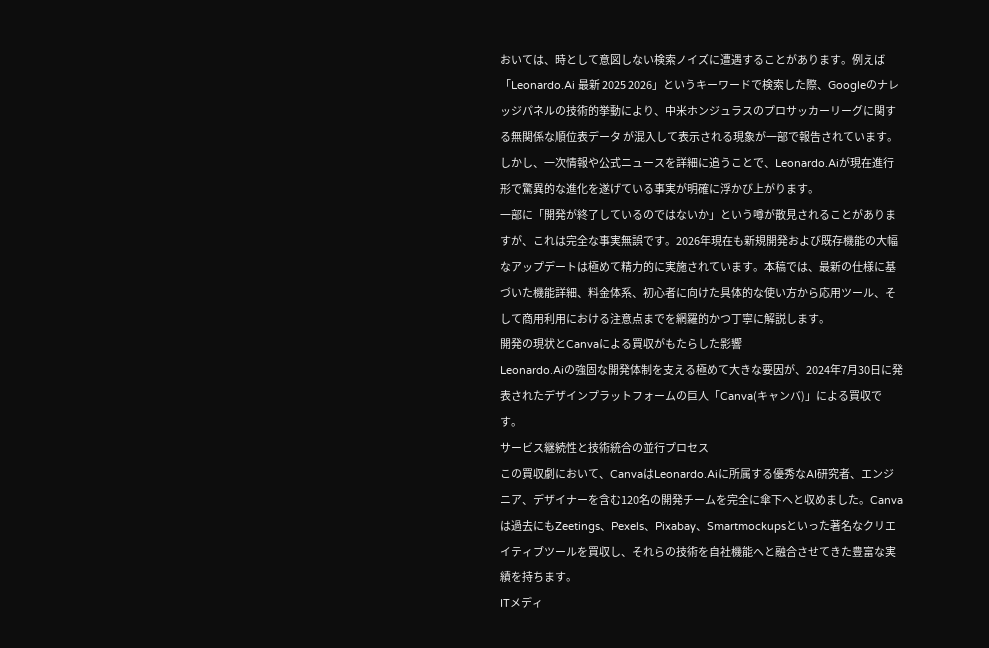おいては、時として意図しない検索ノイズに遭遇することがあります。例えば「Leonardo.Ai 最新 2025 2026」というキーワードで検索した際、Googleのナレッジパネルの技術的挙動により、中米ホンジュラスのプロサッカーリーグに関する無関係な順位表データ が混入して表示される現象が一部で報告されています。しかし、一次情報や公式ニュースを詳細に追うことで、Leonardo.Aiが現在進行形で驚異的な進化を遂げている事実が明確に浮かび上がります。
一部に「開発が終了しているのではないか」という噂が散見されることがありますが、これは完全な事実無誤です。2026年現在も新規開発および既存機能の大幅なアップデートは極めて精力的に実施されています。本稿では、最新の仕様に基づいた機能詳細、料金体系、初心者に向けた具体的な使い方から応用ツール、そして商用利用における注意点までを網羅的かつ丁寧に解説します。
開発の現状とCanvaによる買収がもたらした影響
Leonardo.Aiの強固な開発体制を支える極めて大きな要因が、2024年7月30日に発表されたデザインプラットフォームの巨人「Canva(キャンバ)」による買収です。
サービス継続性と技術統合の並行プロセス
この買収劇において、CanvaはLeonardo.Aiに所属する優秀なAI研究者、エンジニア、デザイナーを含む120名の開発チームを完全に傘下へと収めました。Canvaは過去にもZeetings、Pexels、Pixabay、Smartmockupsといった著名なクリエイティブツールを買収し、それらの技術を自社機能へと融合させてきた豊富な実績を持ちます。
ITメディ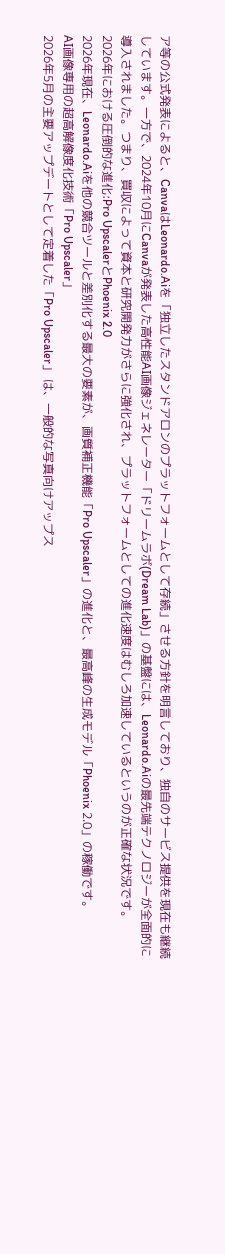ア等の公式発表によると、CanvaはLeonardo.Aiを「独立したスタンドアロンのプラットフォームとして存続」させる方針を明言しており、独自のサービス提供を現在も継続しています。一方で、2024年10月にCanvaが発表した高性能AI画像ジェネレーター「ドリームラボ(Dream Lab)」の基盤には、Leonardo.Aiの最先端テクノロジーが全面的に導入されました。つまり、買収によって資本と研究開発力がさらに強化され、プラットフォームとしての進化速度はむしろ加速しているというのが正確な状況です。
2026年における圧倒的な進化:Pro UpscalerとPhoenix 2.0
2026年現在、Leonardo.Aiを他の競合ツールと差別化する最大の要素が、画質補正機能「Pro Upscaler」の進化と、最高峰の生成モデル「Phoenix 2.0」の稼働です。
AI画像専用の超高解像度化技術「Pro Upscaler」
2026年5月の主要アップデートとして定着した「Pro Upscaler」 は、一般的な写真向けアップス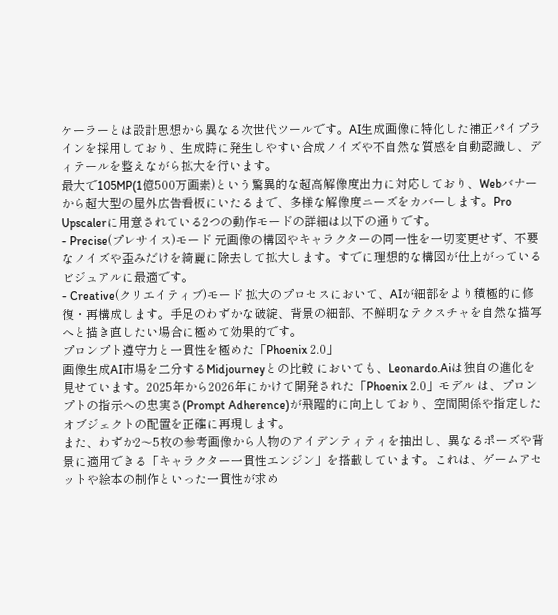ケーラーとは設計思想から異なる次世代ツールです。AI生成画像に特化した補正パイプラインを採用しており、生成時に発生しやすい合成ノイズや不自然な質感を自動認識し、ディテールを整えながら拡大を行います。
最大で105MP(1億500万画素)という驚異的な超高解像度出力に対応しており、Webバナーから超大型の屋外広告看板にいたるまで、多様な解像度ニーズをカバーします。Pro Upscalerに用意されている2つの動作モードの詳細は以下の通りです。
- Precise(プレサイス)モード 元画像の構図やキャラクターの同一性を一切変更せず、不要なノイズや歪みだけを綺麗に除去して拡大します。すでに理想的な構図が仕上がっているビジュアルに最適です。
- Creative(クリエイティブ)モード 拡大のプロセスにおいて、AIが細部をより積極的に修復・再構成します。手足のわずかな破綻、背景の細部、不鮮明なテクスチャを自然な描写へと描き直したい場合に極めて効果的です。
プロンプト遵守力と一貫性を極めた「Phoenix 2.0」
画像生成AI市場を二分するMidjourneyとの比較 においても、Leonardo.Aiは独自の進化を見せています。2025年から2026年にかけて開発された「Phoenix 2.0」モデル は、プロンプトの指示への忠実さ(Prompt Adherence)が飛躍的に向上しており、空間関係や指定したオブジェクトの配置を正確に再現します。
また、わずか2〜5枚の参考画像から人物のアイデンティティを抽出し、異なるポーズや背景に適用できる「キャラクター一貫性エンジン」を搭載しています。これは、ゲームアセットや絵本の制作といった一貫性が求め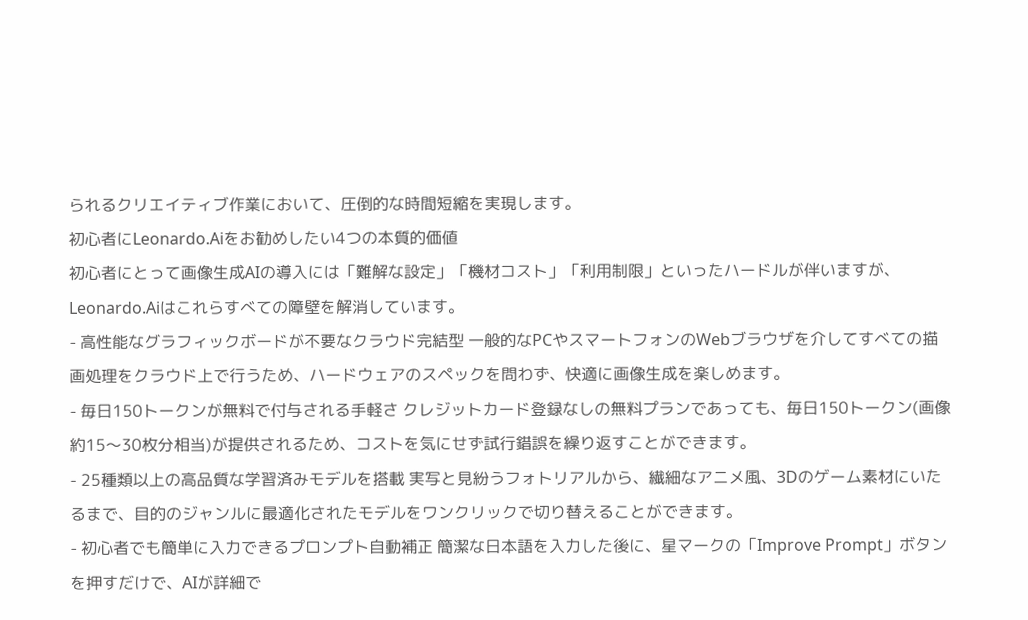られるクリエイティブ作業において、圧倒的な時間短縮を実現します。
初心者にLeonardo.Aiをお勧めしたい4つの本質的価値
初心者にとって画像生成AIの導入には「難解な設定」「機材コスト」「利用制限」といったハードルが伴いますが、Leonardo.Aiはこれらすべての障壁を解消しています。
- 高性能なグラフィックボードが不要なクラウド完結型 一般的なPCやスマートフォンのWebブラウザを介してすべての描画処理をクラウド上で行うため、ハードウェアのスペックを問わず、快適に画像生成を楽しめます。
- 毎日150トークンが無料で付与される手軽さ クレジットカード登録なしの無料プランであっても、毎日150トークン(画像約15〜30枚分相当)が提供されるため、コストを気にせず試行錯誤を繰り返すことができます。
- 25種類以上の高品質な学習済みモデルを搭載 実写と見紛うフォトリアルから、繊細なアニメ風、3Dのゲーム素材にいたるまで、目的のジャンルに最適化されたモデルをワンクリックで切り替えることができます。
- 初心者でも簡単に入力できるプロンプト自動補正 簡潔な日本語を入力した後に、星マークの「Improve Prompt」ボタンを押すだけで、AIが詳細で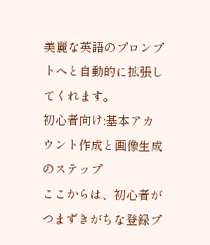美麗な英語のプロンプトへと自動的に拡張してくれます。
初心者向け:基本アカウント作成と画像生成のステップ
ここからは、初心者がつまずきがちな登録プ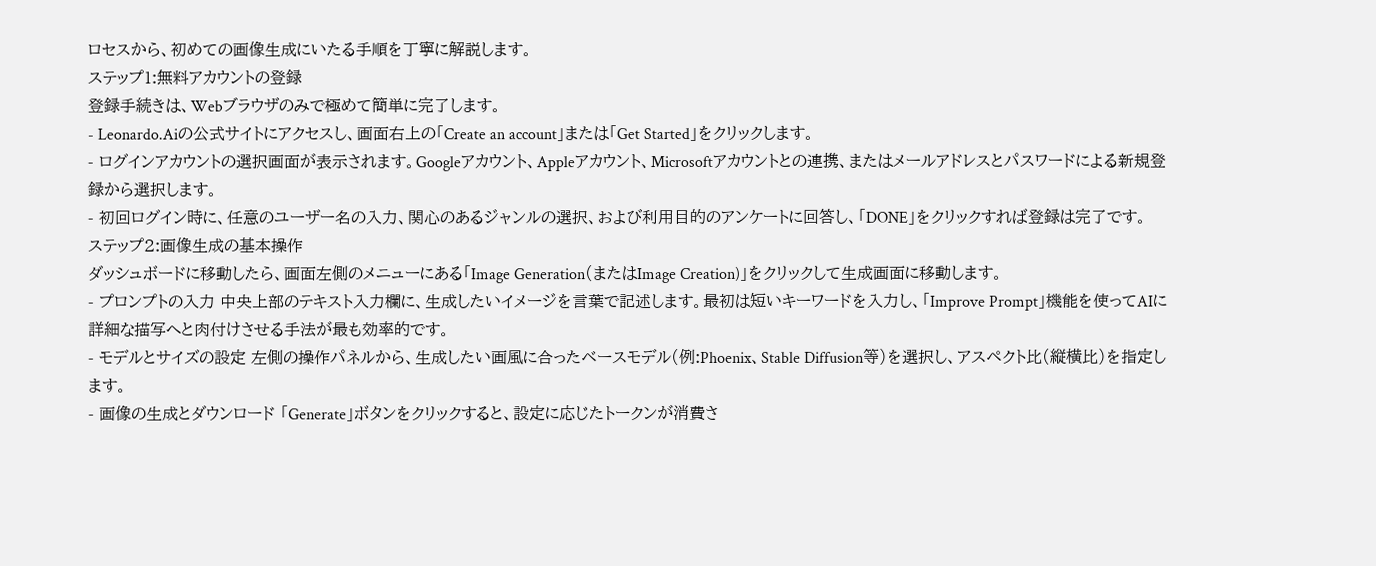ロセスから、初めての画像生成にいたる手順を丁寧に解説します。
ステップ1:無料アカウントの登録
登録手続きは、Webブラウザのみで極めて簡単に完了します。
- Leonardo.Aiの公式サイトにアクセスし、画面右上の「Create an account」または「Get Started」をクリックします。
- ログインアカウントの選択画面が表示されます。Googleアカウント、Appleアカウント、Microsoftアカウントとの連携、またはメールアドレスとパスワードによる新規登録から選択します。
- 初回ログイン時に、任意のユーザー名の入力、関心のあるジャンルの選択、および利用目的のアンケートに回答し、「DONE」をクリックすれば登録は完了です。
ステップ2:画像生成の基本操作
ダッシュボードに移動したら、画面左側のメニューにある「Image Generation(またはImage Creation)」をクリックして生成画面に移動します。
- プロンプトの入力 中央上部のテキスト入力欄に、生成したいイメージを言葉で記述します。最初は短いキーワードを入力し、「Improve Prompt」機能を使ってAIに詳細な描写へと肉付けさせる手法が最も効率的です。
- モデルとサイズの設定 左側の操作パネルから、生成したい画風に合ったベースモデル(例:Phoenix、Stable Diffusion等)を選択し、アスペクト比(縦横比)を指定します。
- 画像の生成とダウンロード 「Generate」ボタンをクリックすると、設定に応じたトークンが消費さ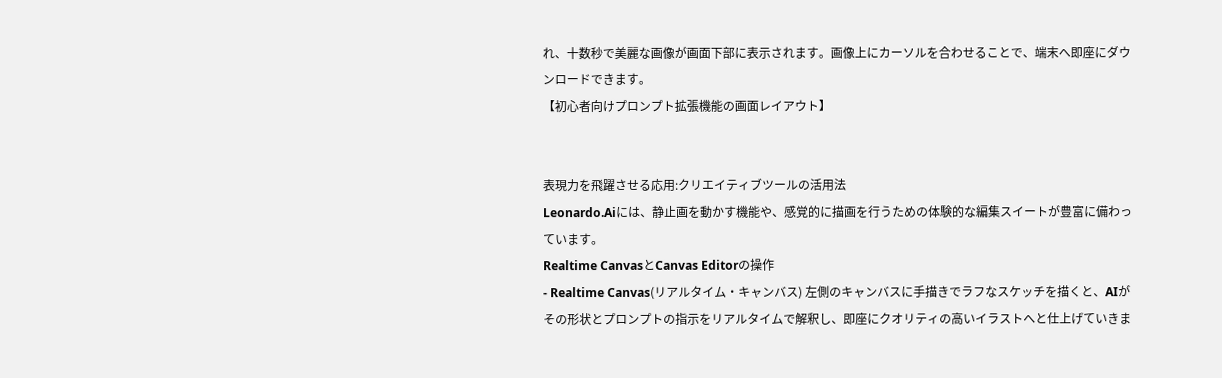れ、十数秒で美麗な画像が画面下部に表示されます。画像上にカーソルを合わせることで、端末へ即座にダウンロードできます。
【初心者向けプロンプト拡張機能の画面レイアウト】


表現力を飛躍させる応用:クリエイティブツールの活用法
Leonardo.Aiには、静止画を動かす機能や、感覚的に描画を行うための体験的な編集スイートが豊富に備わっています。
Realtime CanvasとCanvas Editorの操作
- Realtime Canvas(リアルタイム・キャンバス) 左側のキャンバスに手描きでラフなスケッチを描くと、AIがその形状とプロンプトの指示をリアルタイムで解釈し、即座にクオリティの高いイラストへと仕上げていきま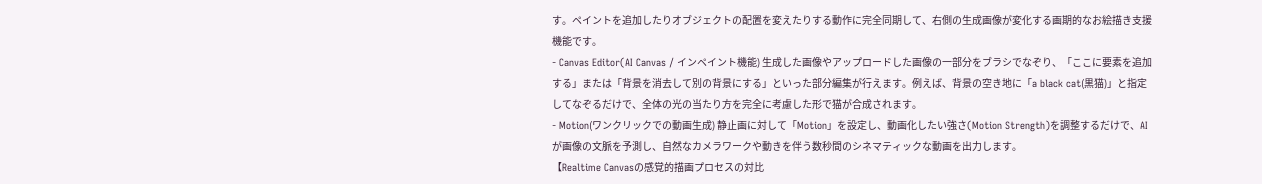す。ペイントを追加したりオブジェクトの配置を変えたりする動作に完全同期して、右側の生成画像が変化する画期的なお絵描き支援機能です。
- Canvas Editor(AI Canvas / インペイント機能) 生成した画像やアップロードした画像の一部分をブラシでなぞり、「ここに要素を追加する」または「背景を消去して別の背景にする」といった部分編集が行えます。例えば、背景の空き地に「a black cat(黒猫)」と指定してなぞるだけで、全体の光の当たり方を完全に考慮した形で猫が合成されます。
- Motion(ワンクリックでの動画生成) 静止画に対して「Motion」を設定し、動画化したい強さ(Motion Strength)を調整するだけで、AIが画像の文脈を予測し、自然なカメラワークや動きを伴う数秒間のシネマティックな動画を出力します。
【Realtime Canvasの感覚的描画プロセスの対比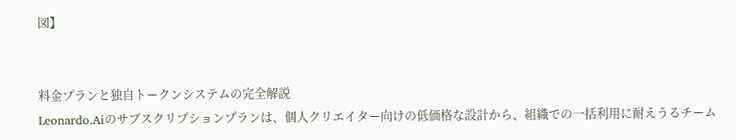図】


料金プランと独自トークンシステムの完全解説
Leonardo.Aiのサブスクリプションプランは、個人クリエイター向けの低価格な設計から、組織での一括利用に耐えうるチーム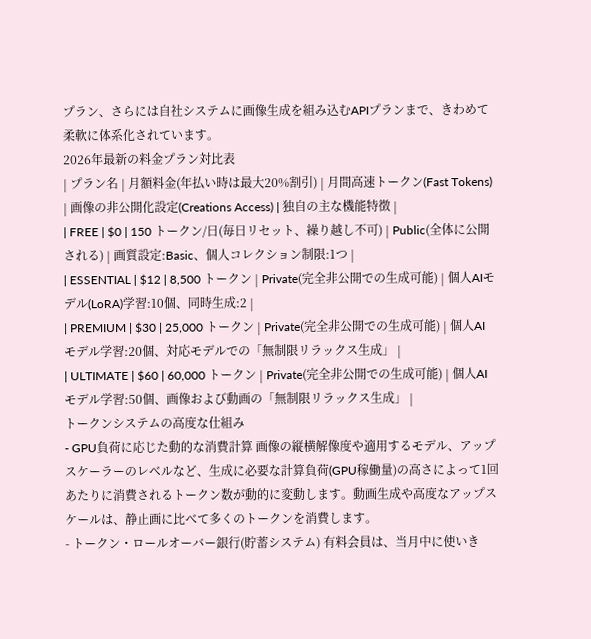プラン、さらには自社システムに画像生成を組み込むAPIプランまで、きわめて柔軟に体系化されています。
2026年最新の料金プラン対比表
| プラン名 | 月額料金(年払い時は最大20%割引) | 月間高速トークン(Fast Tokens) | 画像の非公開化設定(Creations Access) | 独自の主な機能特徴 |
| FREE | $0 | 150 トークン/日(毎日リセット、繰り越し不可) | Public(全体に公開される) | 画質設定:Basic、個人コレクション制限:1つ |
| ESSENTIAL | $12 | 8,500 トークン | Private(完全非公開での生成可能) | 個人AIモデル(LoRA)学習:10個、同時生成:2 |
| PREMIUM | $30 | 25,000 トークン | Private(完全非公開での生成可能) | 個人AIモデル学習:20個、対応モデルでの「無制限リラックス生成」 |
| ULTIMATE | $60 | 60,000 トークン | Private(完全非公開での生成可能) | 個人AIモデル学習:50個、画像および動画の「無制限リラックス生成」 |
トークンシステムの高度な仕組み
- GPU負荷に応じた動的な消費計算 画像の縦横解像度や適用するモデル、アップスケーラーのレベルなど、生成に必要な計算負荷(GPU稼働量)の高さによって1回あたりに消費されるトークン数が動的に変動します。動画生成や高度なアップスケールは、静止画に比べて多くのトークンを消費します。
- トークン・ロールオーバー銀行(貯蓄システム) 有料会員は、当月中に使いき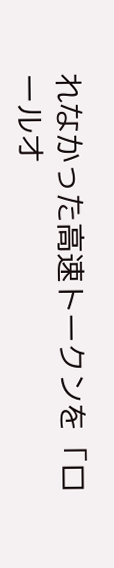れなかった高速トークンを「ロールオ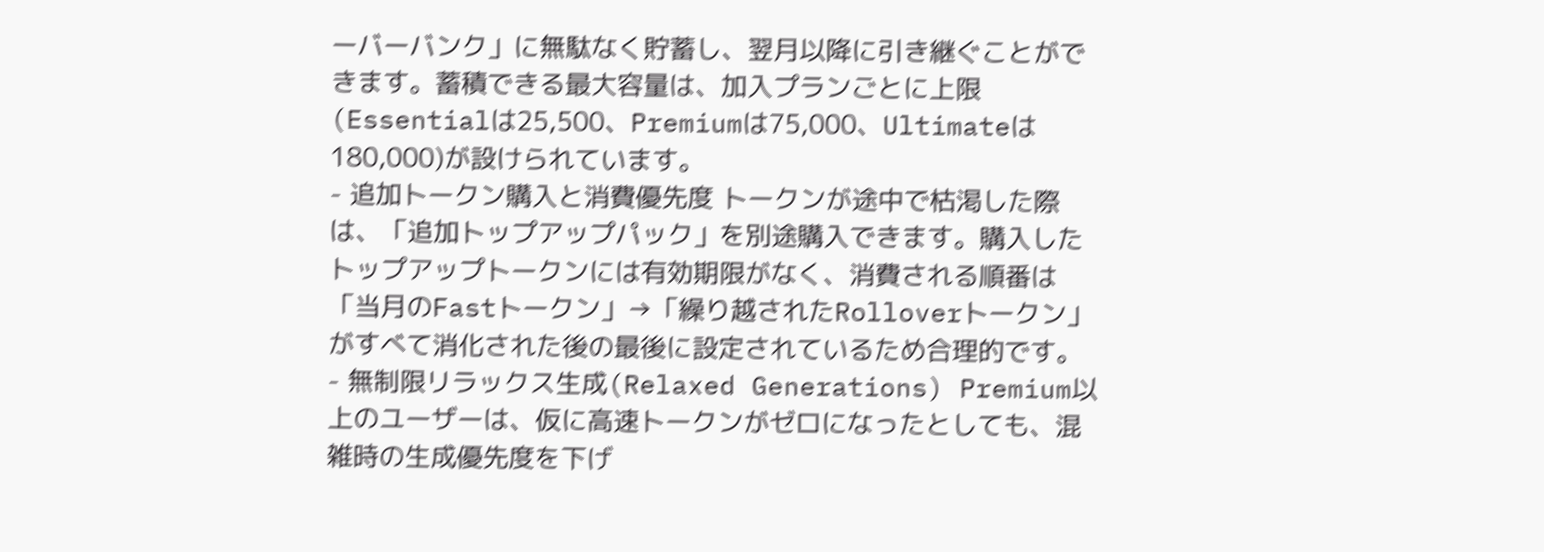ーバーバンク」に無駄なく貯蓄し、翌月以降に引き継ぐことができます。蓄積できる最大容量は、加入プランごとに上限(Essentialは25,500、Premiumは75,000、Ultimateは180,000)が設けられています。
- 追加トークン購入と消費優先度 トークンが途中で枯渇した際は、「追加トップアップパック」を別途購入できます。購入したトップアップトークンには有効期限がなく、消費される順番は「当月のFastトークン」→「繰り越されたRolloverトークン」がすべて消化された後の最後に設定されているため合理的です。
- 無制限リラックス生成(Relaxed Generations) Premium以上のユーザーは、仮に高速トークンがゼロになったとしても、混雑時の生成優先度を下げ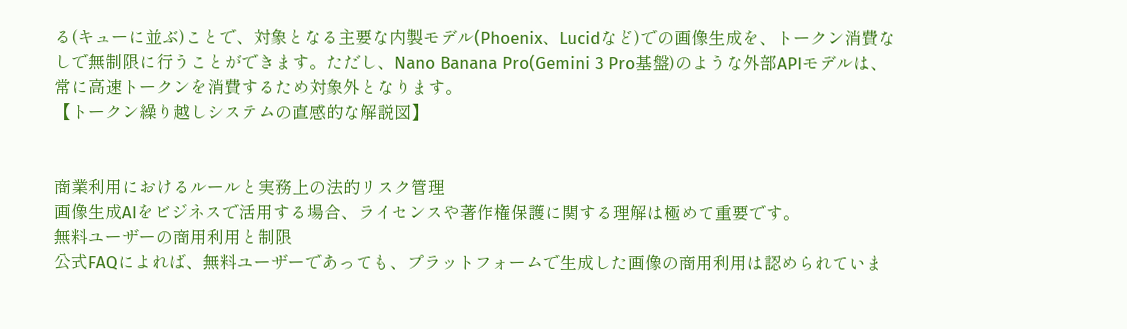る(キューに並ぶ)ことで、対象となる主要な内製モデル(Phoenix、Lucidなど)での画像生成を、トークン消費なしで無制限に行うことができます。ただし、Nano Banana Pro(Gemini 3 Pro基盤)のような外部APIモデルは、常に高速トークンを消費するため対象外となります。
【トークン繰り越しシステムの直感的な解説図】


商業利用におけるルールと実務上の法的リスク管理
画像生成AIをビジネスで活用する場合、ライセンスや著作権保護に関する理解は極めて重要です。
無料ユーザーの商用利用と制限
公式FAQによれば、無料ユーザーであっても、プラットフォームで生成した画像の商用利用は認められていま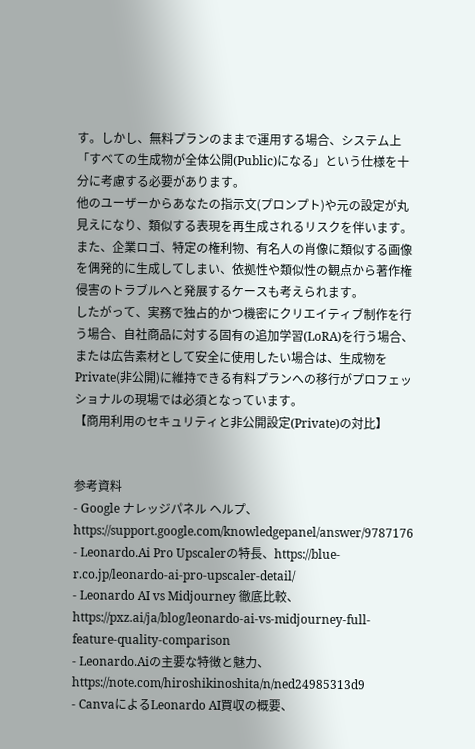す。しかし、無料プランのままで運用する場合、システム上「すべての生成物が全体公開(Public)になる」という仕様を十分に考慮する必要があります。
他のユーザーからあなたの指示文(プロンプト)や元の設定が丸見えになり、類似する表現を再生成されるリスクを伴います。また、企業ロゴ、特定の権利物、有名人の肖像に類似する画像を偶発的に生成してしまい、依拠性や類似性の観点から著作権侵害のトラブルへと発展するケースも考えられます。
したがって、実務で独占的かつ機密にクリエイティブ制作を行う場合、自社商品に対する固有の追加学習(LoRA)を行う場合、または広告素材として安全に使用したい場合は、生成物をPrivate(非公開)に維持できる有料プランへの移行がプロフェッショナルの現場では必須となっています。
【商用利用のセキュリティと非公開設定(Private)の対比】


参考資料
- Google ナレッジパネル ヘルプ、https://support.google.com/knowledgepanel/answer/9787176
- Leonardo.Ai Pro Upscalerの特長、https://blue-r.co.jp/leonardo-ai-pro-upscaler-detail/
- Leonardo AI vs Midjourney 徹底比較、https://pxz.ai/ja/blog/leonardo-ai-vs-midjourney-full-feature-quality-comparison
- Leonardo.Aiの主要な特徴と魅力、https://note.com/hiroshikinoshita/n/ned24985313d9
- CanvaによるLeonardo AI買収の概要、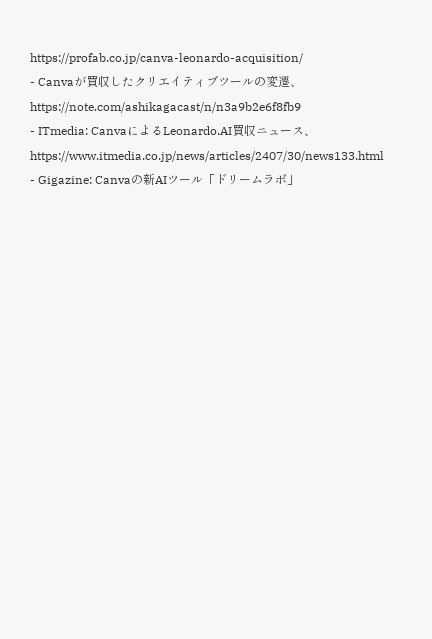https://profab.co.jp/canva-leonardo-acquisition/
- Canvaが買収したクリエイティブツールの変遷、https://note.com/ashikagacast/n/n3a9b2e6f8fb9
- ITmedia: CanvaによるLeonardo.AI買収ニュース、https://www.itmedia.co.jp/news/articles/2407/30/news133.html
- Gigazine: Canvaの新AIツール「ドリームラボ」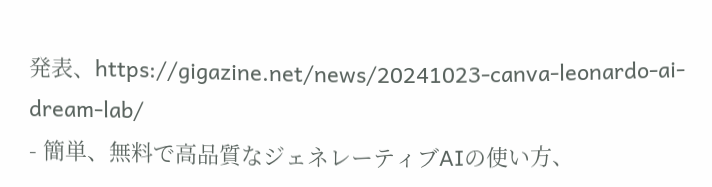発表、https://gigazine.net/news/20241023-canva-leonardo-ai-dream-lab/
- 簡単、無料で高品質なジェネレーティブAIの使い方、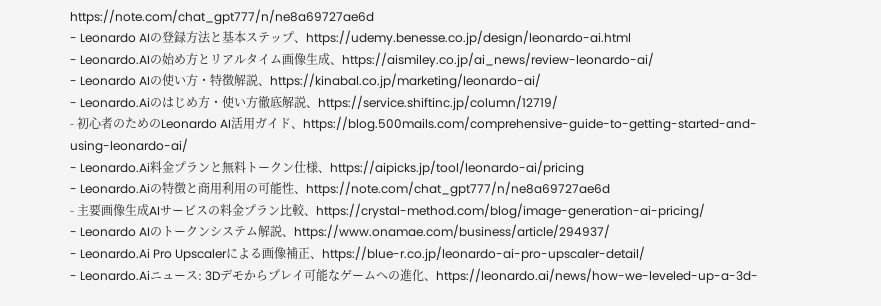https://note.com/chat_gpt777/n/ne8a69727ae6d
- Leonardo AIの登録方法と基本ステップ、https://udemy.benesse.co.jp/design/leonardo-ai.html
- Leonardo.AIの始め方とリアルタイム画像生成、https://aismiley.co.jp/ai_news/review-leonardo-ai/
- Leonardo AIの使い方・特徴解説、https://kinabal.co.jp/marketing/leonardo-ai/
- Leonardo.Aiのはじめ方・使い方徹底解説、https://service.shiftinc.jp/column/12719/
- 初心者のためのLeonardo AI活用ガイド、https://blog.500mails.com/comprehensive-guide-to-getting-started-and-using-leonardo-ai/
- Leonardo.Ai料金プランと無料トークン仕様、https://aipicks.jp/tool/leonardo-ai/pricing
- Leonardo.Aiの特徴と商用利用の可能性、https://note.com/chat_gpt777/n/ne8a69727ae6d
- 主要画像生成AIサービスの料金プラン比較、https://crystal-method.com/blog/image-generation-ai-pricing/
- Leonardo AIのトークンシステム解説、https://www.onamae.com/business/article/294937/
- Leonardo.Ai Pro Upscalerによる画像補正、https://blue-r.co.jp/leonardo-ai-pro-upscaler-detail/
- Leonardo.Aiニュース: 3Dデモからプレイ可能なゲームへの進化、https://leonardo.ai/news/how-we-leveled-up-a-3d-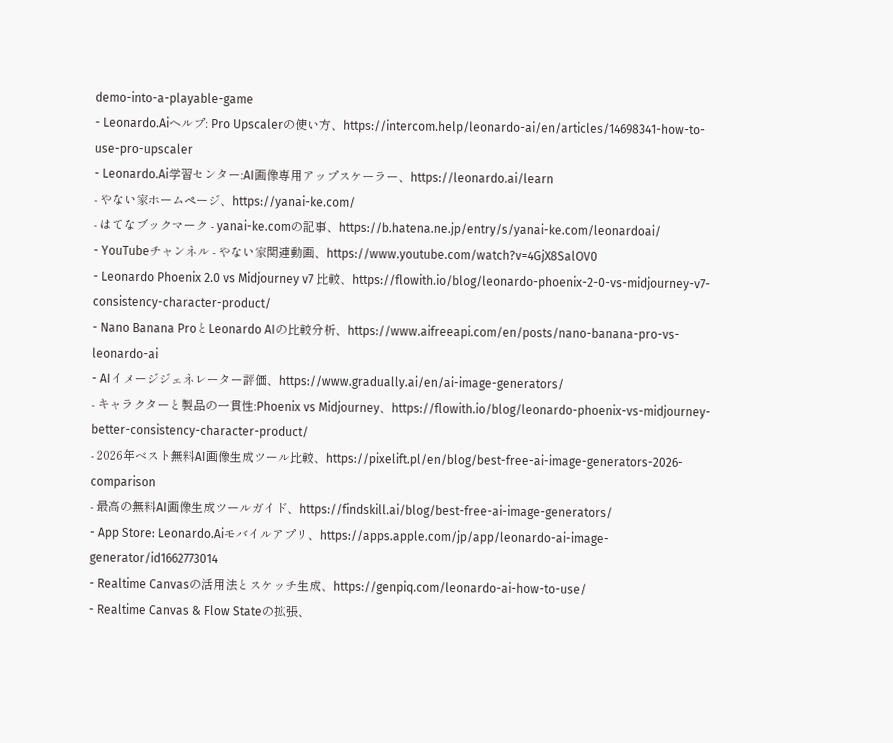demo-into-a-playable-game
- Leonardo.Aiヘルプ: Pro Upscalerの使い方、https://intercom.help/leonardo-ai/en/articles/14698341-how-to-use-pro-upscaler
- Leonardo.Ai学習センター:AI画像専用アップスケーラー、https://leonardo.ai/learn
- やない家ホームページ、https://yanai-ke.com/
- はてなブックマーク - yanai-ke.comの記事、https://b.hatena.ne.jp/entry/s/yanai-ke.com/leonardoai/
- YouTubeチャンネル - やない家関連動画、https://www.youtube.com/watch?v=4GjX8SalOV0
- Leonardo Phoenix 2.0 vs Midjourney v7 比較、https://flowith.io/blog/leonardo-phoenix-2-0-vs-midjourney-v7-consistency-character-product/
- Nano Banana ProとLeonardo AIの比較分析、https://www.aifreeapi.com/en/posts/nano-banana-pro-vs-leonardo-ai
- AIイメージジェネレーター評価、https://www.gradually.ai/en/ai-image-generators/
- キャラクターと製品の一貫性:Phoenix vs Midjourney、https://flowith.io/blog/leonardo-phoenix-vs-midjourney-better-consistency-character-product/
- 2026年ベスト無料AI画像生成ツール比較、https://pixelift.pl/en/blog/best-free-ai-image-generators-2026-comparison
- 最高の無料AI画像生成ツールガイド、https://findskill.ai/blog/best-free-ai-image-generators/
- App Store: Leonardo.Aiモバイルアプリ、https://apps.apple.com/jp/app/leonardo-ai-image-generator/id1662773014
- Realtime Canvasの活用法とスケッチ生成、https://genpiq.com/leonardo-ai-how-to-use/
- Realtime Canvas & Flow Stateの拡張、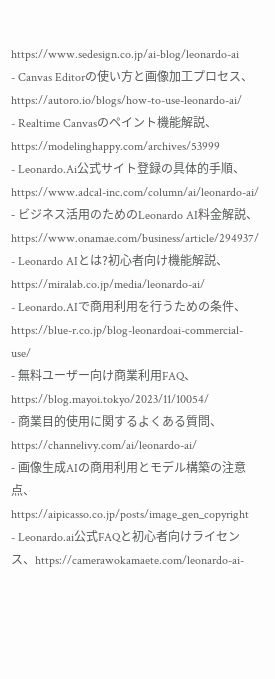https://www.sedesign.co.jp/ai-blog/leonardo-ai
- Canvas Editorの使い方と画像加工プロセス、https://autoro.io/blogs/how-to-use-leonardo-ai/
- Realtime Canvasのペイント機能解説、https://modelinghappy.com/archives/53999
- Leonardo.Ai公式サイト登録の具体的手順、https://www.adcal-inc.com/column/ai/leonardo-ai/
- ビジネス活用のためのLeonardo AI料金解説、https://www.onamae.com/business/article/294937/
- Leonardo AIとは?初心者向け機能解説、https://miralab.co.jp/media/leonardo-ai/
- Leonardo.AIで商用利用を行うための条件、https://blue-r.co.jp/blog-leonardoai-commercial-use/
- 無料ユーザー向け商業利用FAQ、https://blog.mayoi.tokyo/2023/11/10054/
- 商業目的使用に関するよくある質問、https://channelivy.com/ai/leonardo-ai/
- 画像生成AIの商用利用とモデル構築の注意点、https://aipicasso.co.jp/posts/image_gen_copyright
- Leonardo.ai公式FAQと初心者向けライセンス、https://camerawokamaete.com/leonardo-ai-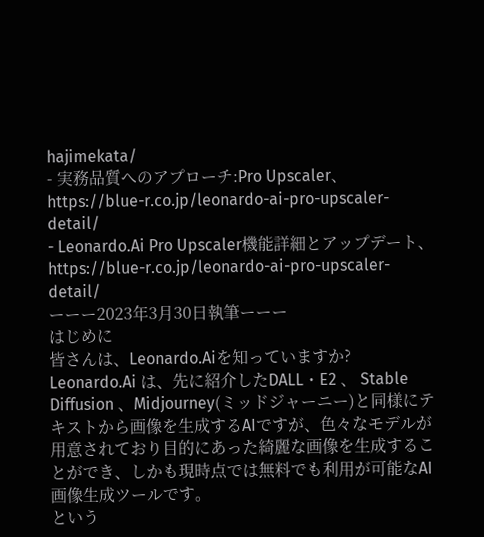hajimekata/
- 実務品質へのアプローチ:Pro Upscaler、https://blue-r.co.jp/leonardo-ai-pro-upscaler-detail/
- Leonardo.Ai Pro Upscaler機能詳細とアップデート、https://blue-r.co.jp/leonardo-ai-pro-upscaler-detail/
ーーー2023年3月30日執筆ーーー
はじめに
皆さんは、Leonardo.Aiを知っていますか?
Leonardo.Ai は、先に紹介したDALL・E2 、 Stable Diffusion 、Midjourney(ミッドジャーニー)と同様にテキストから画像を生成するAIですが、色々なモデルが用意されており目的にあった綺麗な画像を生成することができ、しかも現時点では無料でも利用が可能なAI画像生成ツールです。
という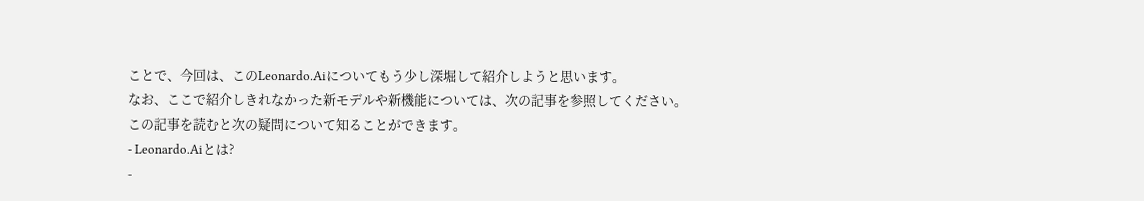ことで、今回は、このLeonardo.Aiについてもう少し深堀して紹介しようと思います。
なお、ここで紹介しきれなかった新モデルや新機能については、次の記事を参照してください。
この記事を読むと次の疑問について知ることができます。
- Leonardo.Aiとは?
-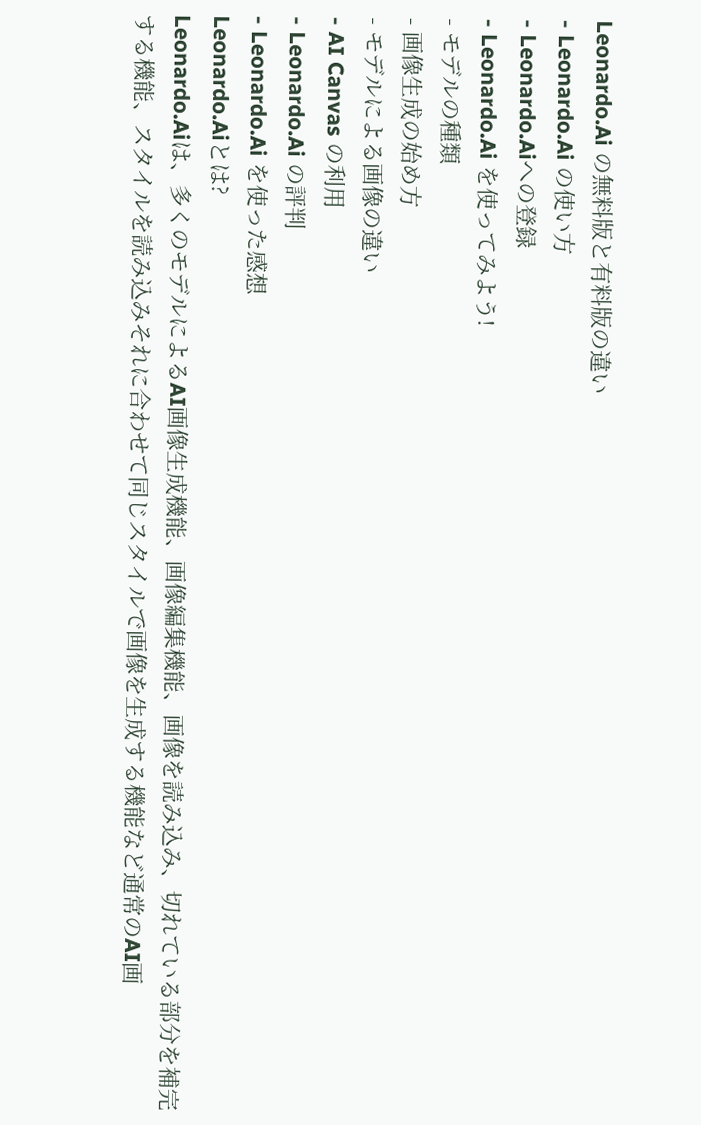Leonardo.Ai の無料版と有料版の違い
- Leonardo.Ai の使い方
- Leonardo.Aiへの登録
- Leonardo.Ai を使ってみよう!
- モデルの種類
- 画像生成の始め方
- モデルによる画像の違い
- AI Canvas の利用
- Leonardo.Ai の評判
- Leonardo.Ai を使った感想
Leonardo.Aiとは?
Leonardo.Aiは、多くのモデルによるAI画像生成機能、画像編集機能、画像を読み込み、切れている部分を補完する機能、スタイルを読み込みそれに合わせて同じスタイルで画像を生成する機能など通常のAI画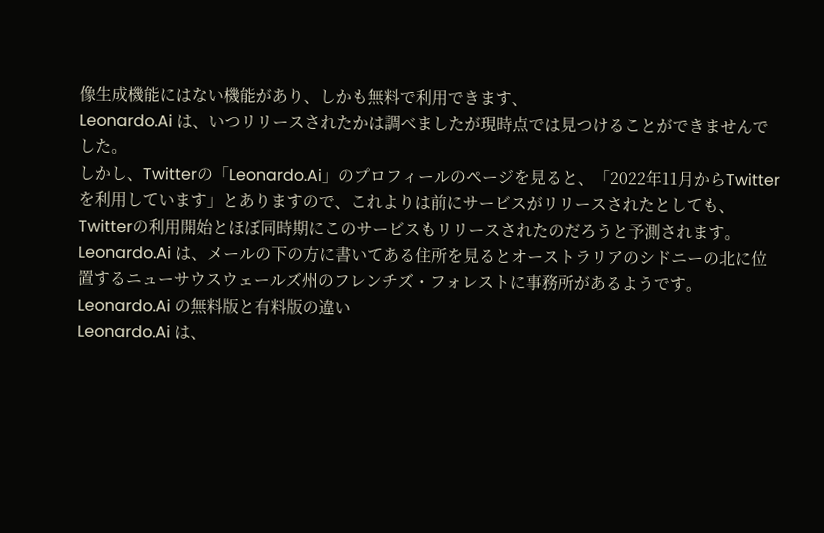像生成機能にはない機能があり、しかも無料で利用できます、
Leonardo.Ai は、いつリリースされたかは調べましたが現時点では見つけることができませんでした。
しかし、Twitterの「Leonardo.Ai」のプロフィールのページを見ると、「2022年11月からTwitterを利用しています」とありますので、これよりは前にサービスがリリースされたとしても、Twitterの利用開始とほぼ同時期にこのサービスもリリースされたのだろうと予測されます。
Leonardo.Ai は、メールの下の方に書いてある住所を見るとオーストラリアのシドニーの北に位置するニューサウスウェールズ州のフレンチズ・フォレストに事務所があるようです。
Leonardo.Ai の無料版と有料版の違い
Leonardo.Ai は、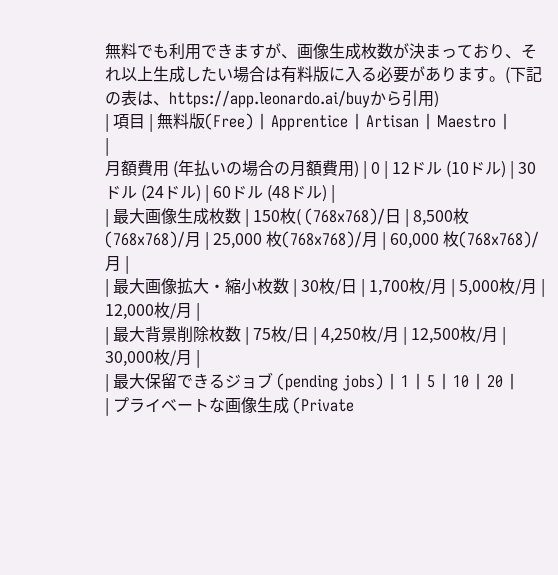無料でも利用できますが、画像生成枚数が決まっており、それ以上生成したい場合は有料版に入る必要があります。(下記の表は、https://app.leonardo.ai/buyから引用)
| 項目 | 無料版(Free) | Apprentice | Artisan | Maestro |
|
月額費用 (年払いの場合の月額費用) | 0 | 12ドル (10ドル) | 30ドル (24ドル) | 60ドル (48ドル) |
| 最大画像生成枚数 | 150枚( (768x768)/日 | 8,500枚 (768x768)/月 | 25,000 枚(768x768)/月 | 60,000 枚(768x768)/月 |
| 最大画像拡大・縮小枚数 | 30枚/日 | 1,700枚/月 | 5,000枚/月 | 12,000枚/月 |
| 最大背景削除枚数 | 75枚/日 | 4,250枚/月 | 12,500枚/月 | 30,000枚/月 |
| 最大保留できるジョブ (pending jobs) | 1 | 5 | 10 | 20 |
| プライベートな画像生成 (Private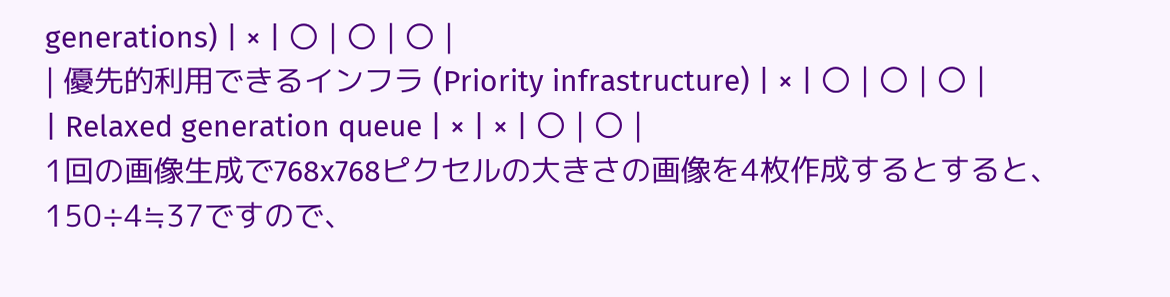generations) | × | 〇 | 〇 | 〇 |
| 優先的利用できるインフラ (Priority infrastructure) | × | 〇 | 〇 | 〇 |
| Relaxed generation queue | × | × | 〇 | 〇 |
1回の画像生成で768x768ピクセルの大きさの画像を4枚作成するとすると、150÷4≒37ですので、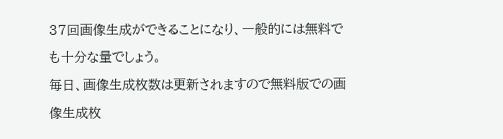37回画像生成ができることになり、一般的には無料でも十分な量でしょう。
毎日、画像生成枚数は更新されますので無料版での画像生成枚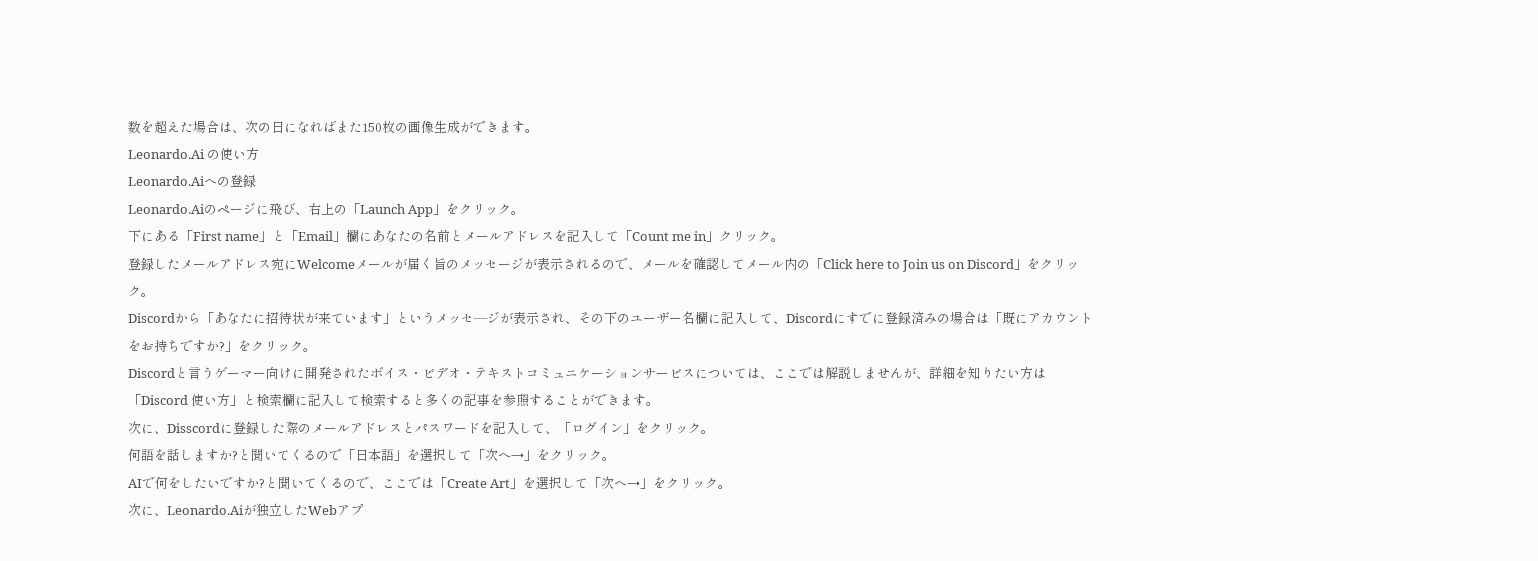数を超えた場合は、次の日になればまた150枚の画像生成ができます。
Leonardo.Ai の使い方
Leonardo.Aiへの登録
Leonardo.Aiのページに飛び、右上の「Launch App」をクリック。
下にある「First name」と「Email」欄にあなたの名前とメールアドレスを記入して「Count me in」クリック。
登録したメールアドレス宛にWelcomeメールが届く旨のメッセージが表示されるので、メールを確認してメール内の「Click here to Join us on Discord」をクリック。
Discordから「あなたに招待状が来ています」というメッセ―ジが表示され、その下のユーザー名欄に記入して、Discordにすでに登録済みの場合は「既にアカウントをお持ちですか?」をクリック。
Discordと言うゲーマー向けに開発されたボイス・ビデオ・テキストコミュニケーションサービスについては、ここでは解説しませんが、詳細を知りたい方は「Discord 使い方」と検索欄に記入して検索すると多くの記事を参照することができます。
次に、Disscordに登録した際のメールアドレスとパスワードを記入して、「ログイン」をクリック。
何語を話しますか?と聞いてくるので「日本語」を選択して「次へ→」をクリック。
AIで何をしたいですか?と聞いてくるので、ここでは「Create Art」を選択して「次へ→」をクリック。
次に、Leonardo.Aiが独立したWebアプ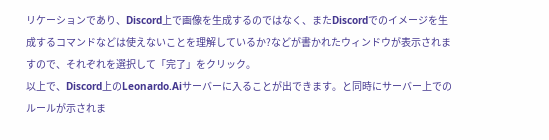リケーションであり、Discord上で画像を生成するのではなく、またDiscordでのイメージを生成するコマンドなどは使えないことを理解しているか?などが書かれたウィンドウが表示されますので、それぞれを選択して「完了」をクリック。
以上で、Discord上のLeonardo.Aiサーバーに入ることが出できます。と同時にサーバー上でのルールが示されま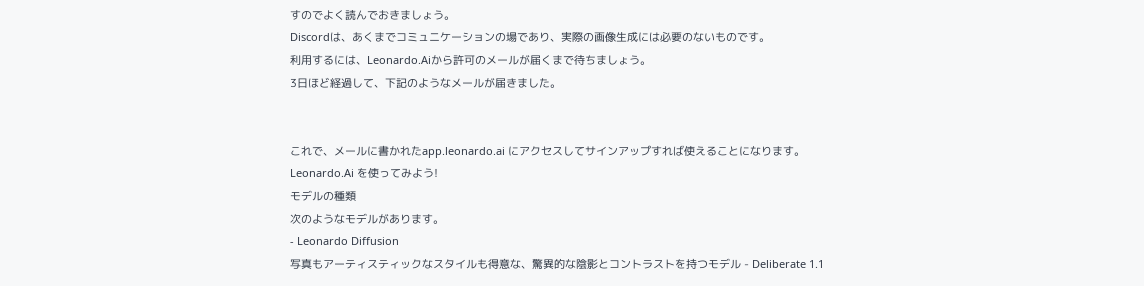すのでよく読んでおきましょう。
Discordは、あくまでコミュニケーションの場であり、実際の画像生成には必要のないものです。
利用するには、Leonardo.Aiから許可のメールが届くまで待ちましょう。
3日ほど経過して、下記のようなメールが届きました。


これで、メールに書かれたapp.leonardo.ai にアクセスしてサインアップすれば使えることになります。
Leonardo.Ai を使ってみよう!
モデルの種類
次のようなモデルがあります。
- Leonardo Diffusion
写真もアーティスティックなスタイルも得意な、驚異的な陰影とコントラストを持つモデル - Deliberate 1.1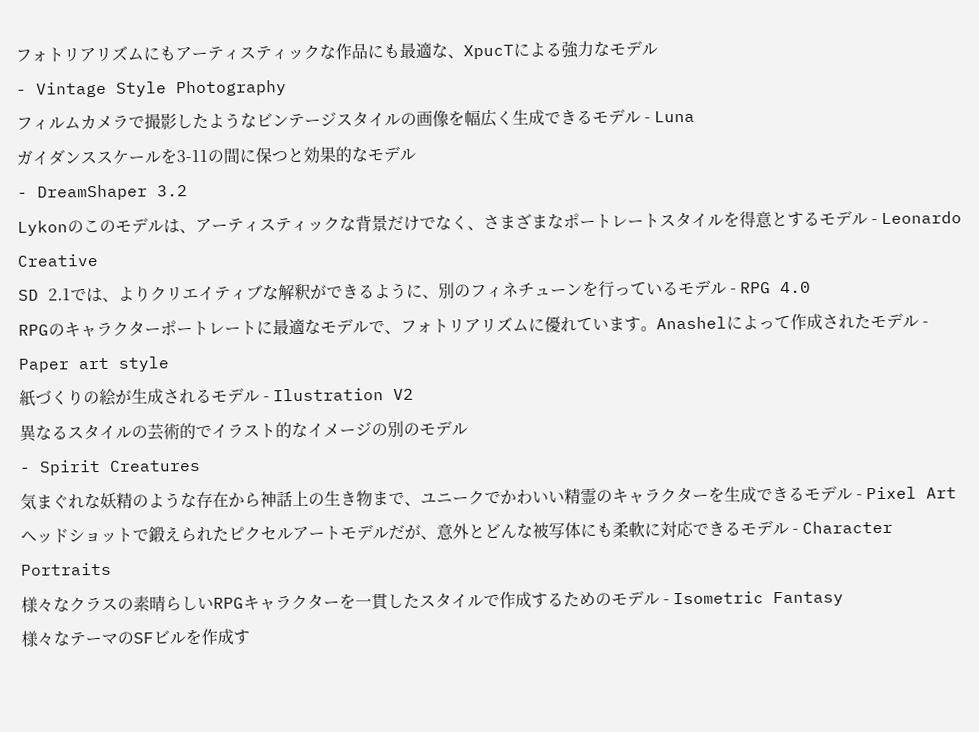フォトリアリズムにもアーティスティックな作品にも最適な、XpucTによる強力なモデル
- Vintage Style Photography
フィルムカメラで撮影したようなビンテージスタイルの画像を幅広く生成できるモデル - Luna
ガイダンススケールを3-11の間に保つと効果的なモデル
- DreamShaper 3.2
Lykonのこのモデルは、アーティスティックな背景だけでなく、さまざまなポートレートスタイルを得意とするモデル - Leonardo Creative
SD 2.1では、よりクリエイティブな解釈ができるように、別のフィネチューンを行っているモデル - RPG 4.0
RPGのキャラクターポートレートに最適なモデルで、フォトリアリズムに優れています。Anashelによって作成されたモデル - Paper art style
紙づくりの絵が生成されるモデル - Ilustration V2
異なるスタイルの芸術的でイラスト的なイメージの別のモデル
- Spirit Creatures
気まぐれな妖精のような存在から神話上の生き物まで、ユニークでかわいい精霊のキャラクターを生成できるモデル - Pixel Art
ヘッドショットで鍛えられたピクセルアートモデルだが、意外とどんな被写体にも柔軟に対応できるモデル - Character Portraits
様々なクラスの素晴らしいRPGキャラクターを一貫したスタイルで作成するためのモデル - Isometric Fantasy
様々なテーマのSFビルを作成す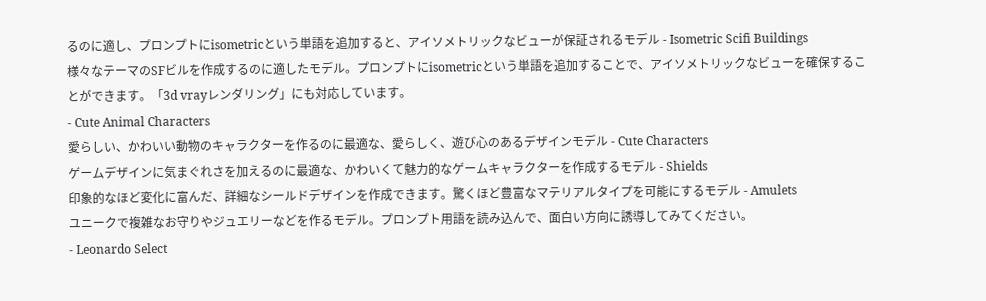るのに適し、プロンプトにisometricという単語を追加すると、アイソメトリックなビューが保証されるモデル - Isometric Scifi Buildings
様々なテーマのSFビルを作成するのに適したモデル。プロンプトにisometricという単語を追加することで、アイソメトリックなビューを確保することができます。「3d vrayレンダリング」にも対応しています。
- Cute Animal Characters
愛らしい、かわいい動物のキャラクターを作るのに最適な、愛らしく、遊び心のあるデザインモデル - Cute Characters
ゲームデザインに気まぐれさを加えるのに最適な、かわいくて魅力的なゲームキャラクターを作成するモデル - Shields
印象的なほど変化に富んだ、詳細なシールドデザインを作成できます。驚くほど豊富なマテリアルタイプを可能にするモデル - Amulets
ユニークで複雑なお守りやジュエリーなどを作るモデル。プロンプト用語を読み込んで、面白い方向に誘導してみてください。
- Leonardo Select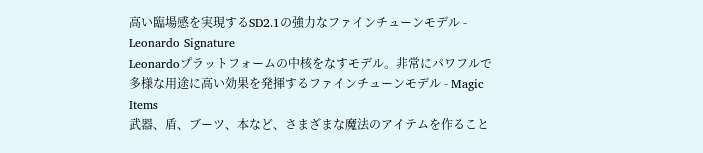高い臨場感を実現するSD2.1の強力なファインチューンモデル - Leonardo Signature
Leonardoプラットフォームの中核をなすモデル。非常にパワフルで多様な用途に高い効果を発揮するファインチューンモデル - Magic Items
武器、盾、ブーツ、本など、さまざまな魔法のアイテムを作ること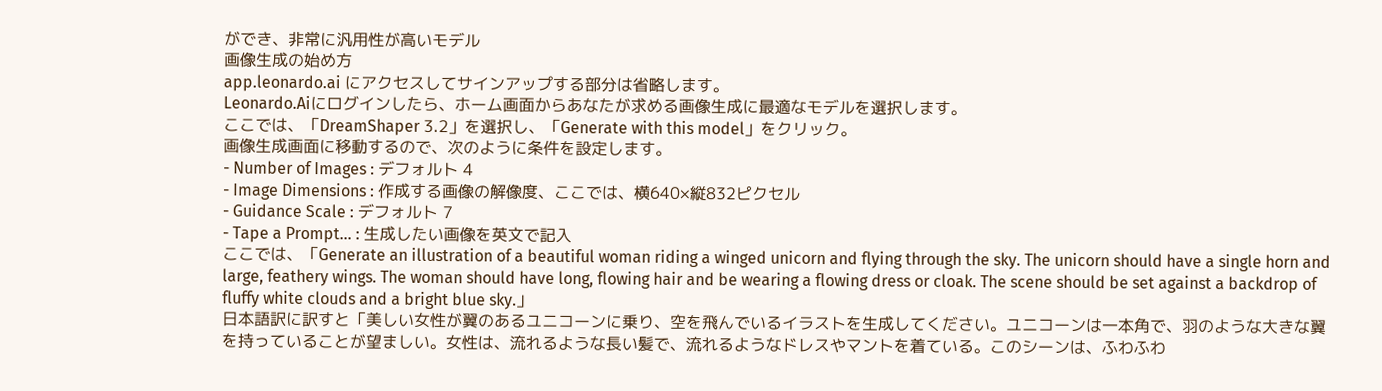ができ、非常に汎用性が高いモデル
画像生成の始め方
app.leonardo.ai にアクセスしてサインアップする部分は省略します。
Leonardo.Aiにログインしたら、ホーム画面からあなたが求める画像生成に最適なモデルを選択します。
ここでは、「DreamShaper 3.2」を選択し、「Generate with this model」をクリック。
画像生成画面に移動するので、次のように条件を設定します。
- Number of Images : デフォルト 4
- Image Dimensions : 作成する画像の解像度、ここでは、横640×縦832ピクセル
- Guidance Scale : デフォルト 7
- Tape a Prompt… : 生成したい画像を英文で記入
ここでは、「Generate an illustration of a beautiful woman riding a winged unicorn and flying through the sky. The unicorn should have a single horn and large, feathery wings. The woman should have long, flowing hair and be wearing a flowing dress or cloak. The scene should be set against a backdrop of fluffy white clouds and a bright blue sky.」
日本語訳に訳すと「美しい女性が翼のあるユニコーンに乗り、空を飛んでいるイラストを生成してください。ユニコーンは一本角で、羽のような大きな翼を持っていることが望ましい。女性は、流れるような長い髪で、流れるようなドレスやマントを着ている。このシーンは、ふわふわ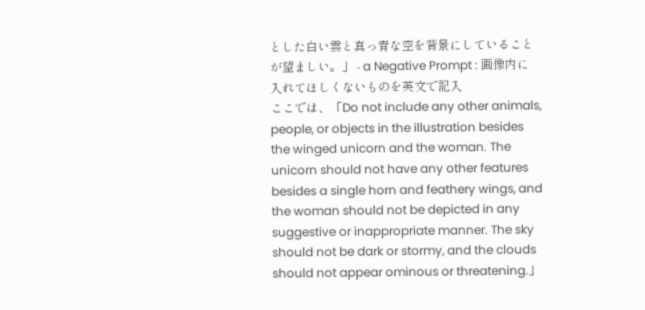とした白い雲と真っ青な空を背景にしていることが望ましい。」 - a Negative Prompt : 画像内に入れてほしくないものを英文で記入
ここでは、「Do not include any other animals, people, or objects in the illustration besides the winged unicorn and the woman. The unicorn should not have any other features besides a single horn and feathery wings, and the woman should not be depicted in any suggestive or inappropriate manner. The sky should not be dark or stormy, and the clouds should not appear ominous or threatening.」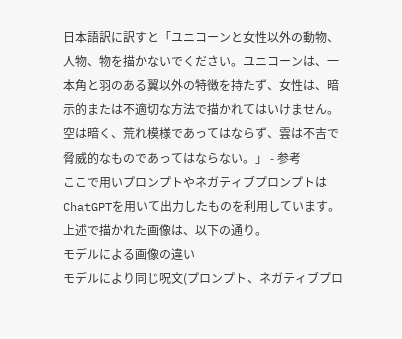日本語訳に訳すと「ユニコーンと女性以外の動物、人物、物を描かないでください。ユニコーンは、一本角と羽のある翼以外の特徴を持たず、女性は、暗示的または不適切な方法で描かれてはいけません。空は暗く、荒れ模様であってはならず、雲は不吉で脅威的なものであってはならない。」 - 参考
ここで用いプロンプトやネガティブプロンプトはChatGPTを用いて出力したものを利用しています。
上述で描かれた画像は、以下の通り。
モデルによる画像の違い
モデルにより同じ呪文(プロンプト、ネガティブプロ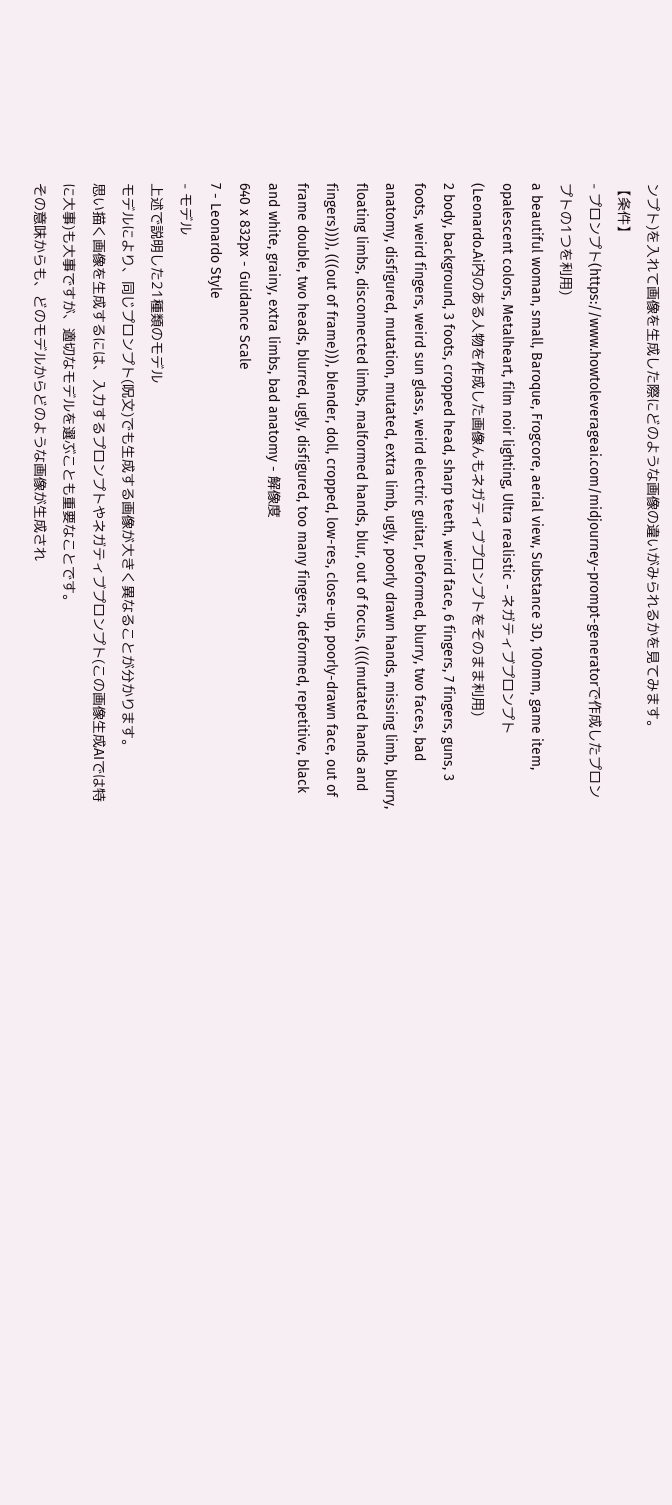ンプト)を入れて画像を生成した際にどのような画像の違いがみられるかを見てみます。
【条件】
- プロンプト(https://www.howtoleverageai.com/midjourney-prompt-generatorで作成したプロンプトの1つを利用)
a beautiful woman, small, Baroque, Frogcore, aerial view, Substance 3D, 100mm, game item, opalescent colors, Metalheart, film noir lighting, Ultra realistic - ネガティブプロンプト(Leonardo.Ai内のある人物を作成した画像んもネガティブプロンプトをそのまま利用)
2 body, background, 3 foots, cropped head, sharp teeth, weird face, 6 fingers, 7 fingers, guns, 3 foots, weird fingers, weird sun glass, weird electric guitar, Deformed, blurry, two faces, bad anatomy, disfigured, mutation, mutated, extra limb, ugly, poorly drawn hands, missing limb, blurry, floating limbs, disconnected limbs, malformed hands, blur, out of focus, ((((mutated hands and fingers)))), (((out of frame))), blender, doll, cropped, low-res, close-up, poorly-drawn face, out of frame double, two heads, blurred, ugly, disfigured, too many fingers, deformed, repetitive, black and white, grainy, extra limbs, bad anatomy - 解像度
640 x 832px - Guidance Scale
7 - Leonardo Style
- モデル
上述で説明した21種類のモデル
モデルにより、同じプロンプト(呪文)でも生成する画像が大きく異なることが分かります。
思い描く画像を生成するには、入力するプロンプトやネガティブプロンプト(この画像生成AIでは特に大事)も大事ですが、適切なモデルを選ぶことも重要なことです。
その意味からも、どのモデルからどのような画像が生成され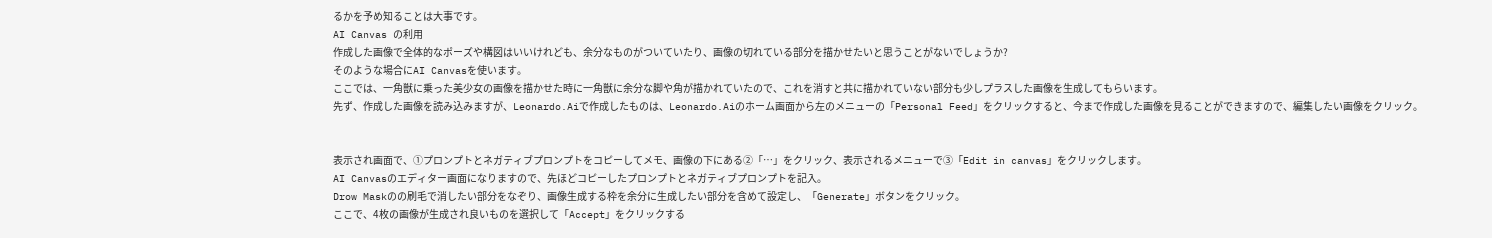るかを予め知ることは大事です。
AI Canvas の利用
作成した画像で全体的なポーズや構図はいいけれども、余分なものがついていたり、画像の切れている部分を描かせたいと思うことがないでしょうか?
そのような場合にAI Canvasを使います。
ここでは、一角獣に乗った美少女の画像を描かせた時に一角獣に余分な脚や角が描かれていたので、これを消すと共に描かれていない部分も少しプラスした画像を生成してもらいます。
先ず、作成した画像を読み込みますが、Leonardo.Aiで作成したものは、Leonardo.Aiのホーム画面から左のメニューの「Personal Feed」をクリックすると、今まで作成した画像を見ることができますので、編集したい画像をクリック。


表示され画面で、①プロンプトとネガティブプロンプトをコピーしてメモ、画像の下にある②「…」をクリック、表示されるメニューで③「Edit in canvas」をクリックします。
AI Canvasのエディター画面になりますので、先ほどコピーしたプロンプトとネガティブプロンプトを記入。
Drow Maskのの刷毛で消したい部分をなぞり、画像生成する枠を余分に生成したい部分を含めて設定し、「Generate」ボタンをクリック。
ここで、4枚の画像が生成され良いものを選択して「Accept」をクリックする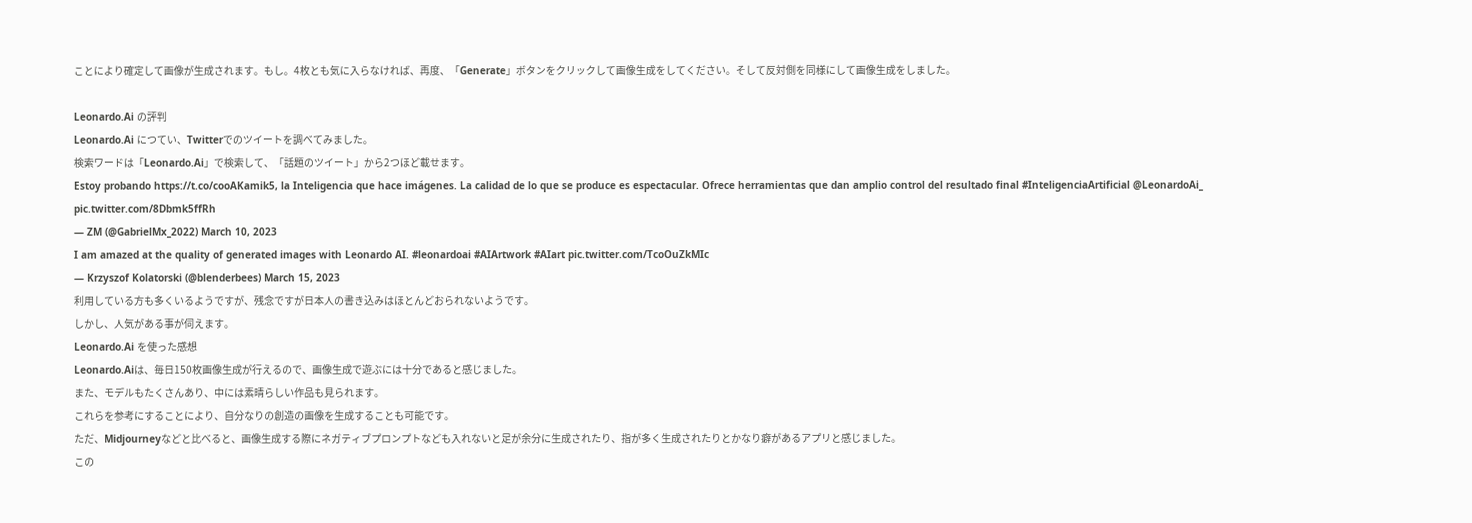ことにより確定して画像が生成されます。もし。4枚とも気に入らなければ、再度、「Generate」ボタンをクリックして画像生成をしてください。そして反対側を同様にして画像生成をしました。

Leonardo.Ai の評判
Leonardo.Ai につてい、Twitterでのツイートを調べてみました。
検索ワードは「Leonardo.Ai」で検索して、「話題のツイート」から2つほど載せます。
Estoy probando https://t.co/cooAKamik5, la Inteligencia que hace imágenes. La calidad de lo que se produce es espectacular. Ofrece herramientas que dan amplio control del resultado final #InteligenciaArtificial @LeonardoAi_ pic.twitter.com/8Dbmk5ffRh
— ZM (@GabrielMx_2022) March 10, 2023
I am amazed at the quality of generated images with Leonardo AI. #leonardoai #AIArtwork #AIart pic.twitter.com/TcoOuZkMIc
— Krzyszof Kolatorski (@blenderbees) March 15, 2023
利用している方も多くいるようですが、残念ですが日本人の書き込みはほとんどおられないようです。
しかし、人気がある事が伺えます。
Leonardo.Ai を使った感想
Leonardo.Aiは、毎日150枚画像生成が行えるので、画像生成で遊ぶには十分であると感じました。
また、モデルもたくさんあり、中には素晴らしい作品も見られます。
これらを参考にすることにより、自分なりの創造の画像を生成することも可能です。
ただ、Midjourneyなどと比べると、画像生成する際にネガティブプロンプトなども入れないと足が余分に生成されたり、指が多く生成されたりとかなり癖があるアプリと感じました。
この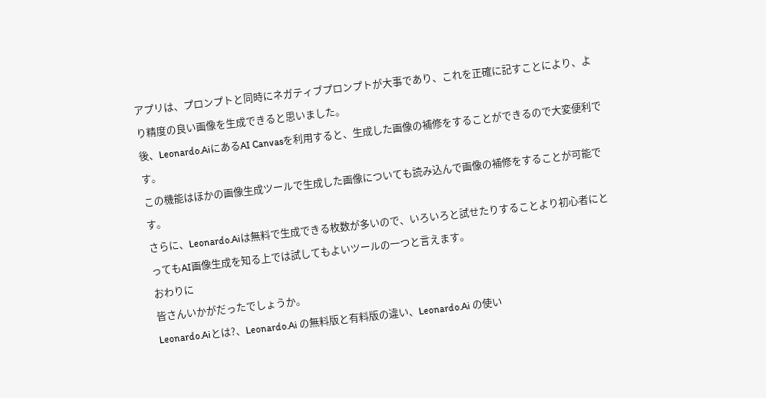アプリは、プロンプトと同時にネガティブプロンプトが大事であり、これを正確に記すことにより、より精度の良い画像を生成できると思いました。
後、Leonardo.AiにあるAI Canvasを利用すると、生成した画像の補修をすることができるので大変便利です。
この機能はほかの画像生成ツールで生成した画像についても読み込んで画像の補修をすることが可能です。
さらに、Leonardo.Aiは無料で生成できる枚数が多いので、いろいろと試せたりすることより初心者にとってもAI画像生成を知る上では試してもよいツールの一つと言えます。
おわりに
皆さんいかがだったでしょうか。
Leonardo.Aiとは?、Leonardo.Ai の無料版と有料版の違い、Leonardo.Ai の使い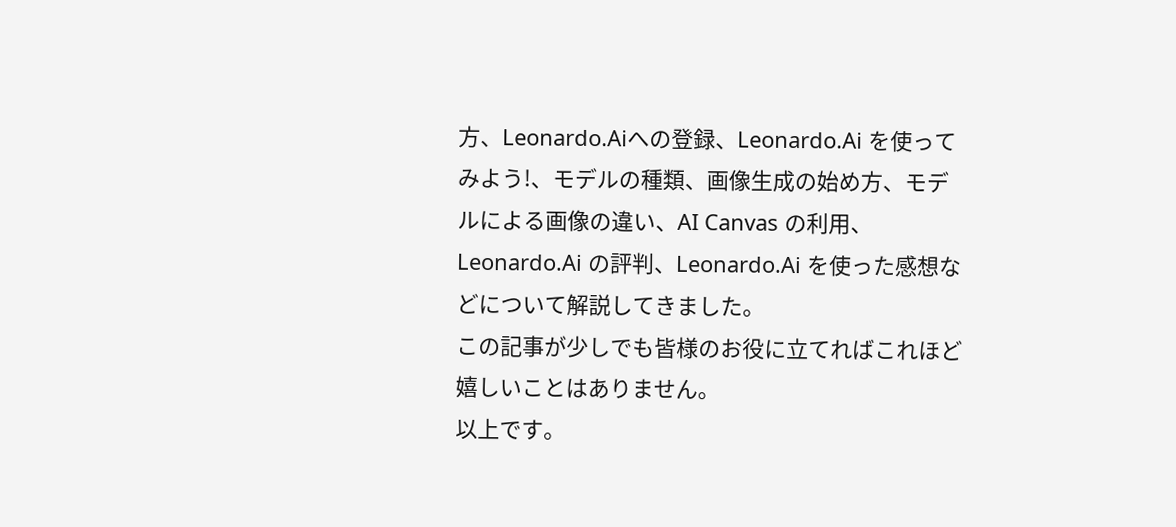方、Leonardo.Aiへの登録、Leonardo.Ai を使ってみよう!、モデルの種類、画像生成の始め方、モデルによる画像の違い、AI Canvas の利用、Leonardo.Ai の評判、Leonardo.Ai を使った感想などについて解説してきました。
この記事が少しでも皆様のお役に立てればこれほど嬉しいことはありません。
以上です。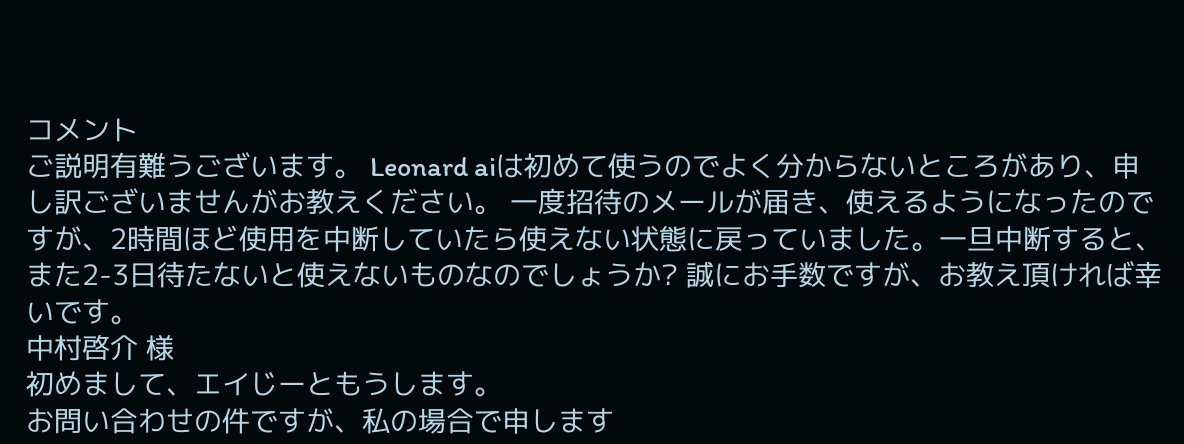コメント
ご説明有難うございます。 Leonard aiは初めて使うのでよく分からないところがあり、申し訳ございませんがお教えください。 一度招待のメールが届き、使えるようになったのですが、2時間ほど使用を中断していたら使えない状態に戻っていました。一旦中断すると、また2-3日待たないと使えないものなのでしょうか? 誠にお手数ですが、お教え頂ければ幸いです。
中村啓介 様
初めまして、エイじーともうします。
お問い合わせの件ですが、私の場合で申します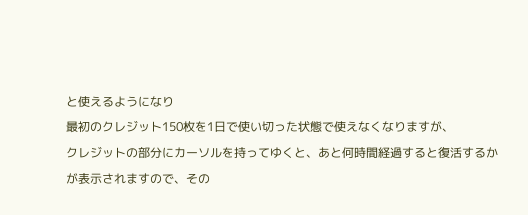と使えるようになり
最初のクレジット150枚を1日で使い切った状態で使えなくなりますが、
クレジットの部分にカーソルを持ってゆくと、あと何時間経過すると復活するか
が表示されますので、その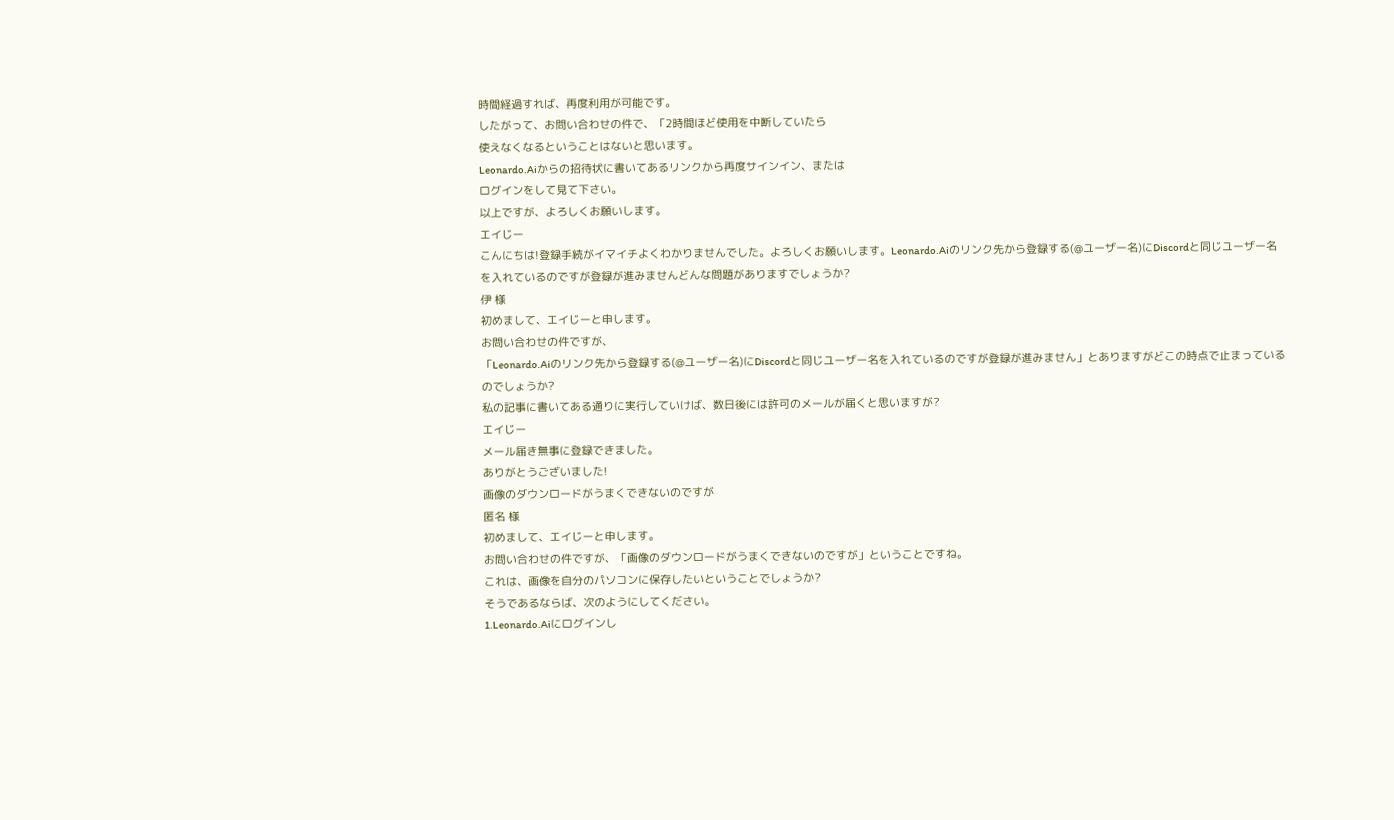時間経過すれば、再度利用が可能です。
したがって、お問い合わせの件で、「2時間ほど使用を中断していたら
使えなくなるということはないと思います。
Leonardo.Aiからの招待状に書いてあるリンクから再度サインイン、または
ログインをして見て下さい。
以上ですが、よろしくお願いします。
エイじー
こんにちは!登録手続がイマイチよくわかりませんでした。よろしくお願いします。Leonardo.Aiのリンク先から登録する(@ユーザー名)にDiscordと同じユーザー名を入れているのですが登録が進みませんどんな問題がありますでしょうか?
伊 様
初めまして、エイじーと申します。
お問い合わせの件ですが、
「Leonardo.Aiのリンク先から登録する(@ユーザー名)にDiscordと同じユーザー名を入れているのですが登録が進みません」とありますがどこの時点で止まっているのでしょうか?
私の記事に書いてある通りに実行していけば、数日後には許可のメールが届くと思いますが?
エイじー
メール届き無事に登録できました。
ありがとうございました!
画像のダウンロードがうまくできないのですが
匿名 様
初めまして、エイじーと申します。
お問い合わせの件ですが、「画像のダウンロードがうまくできないのですが」ということですね。
これは、画像を自分のパソコンに保存したいということでしょうか?
そうであるならば、次のようにしてください。
1.Leonardo.Aiにログインし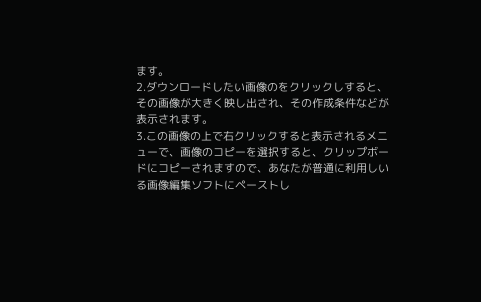ます。
2.ダウンロードしたい画像のをクリックしすると、その画像が大きく映し出され、その作成条件などが表示されます。
3.この画像の上で右クリックすると表示されるメニューで、画像のコピーを選択すると、クリップボードにコピーされますので、あなたが普通に利用しいる画像編集ソフトにペーストし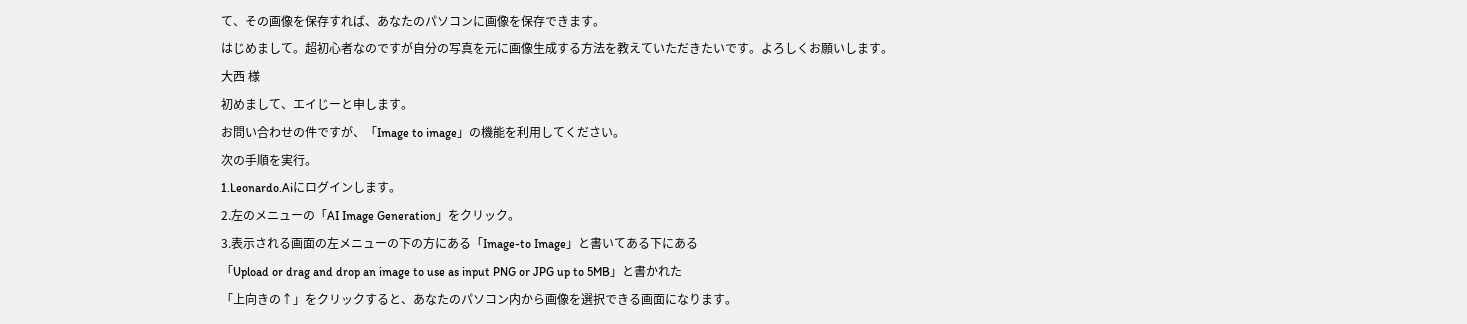て、その画像を保存すれば、あなたのパソコンに画像を保存できます。
はじめまして。超初心者なのですが自分の写真を元に画像生成する方法を教えていただきたいです。よろしくお願いします。
大西 様
初めまして、エイじーと申します。
お問い合わせの件ですが、「Image to image」の機能を利用してください。
次の手順を実行。
1.Leonardo.Aiにログインします。
2.左のメニューの「AI Image Generation」をクリック。
3.表示される画面の左メニューの下の方にある「Image-to Image」と書いてある下にある
「Upload or drag and drop an image to use as input PNG or JPG up to 5MB」と書かれた
「上向きの↑」をクリックすると、あなたのパソコン内から画像を選択できる画面になります。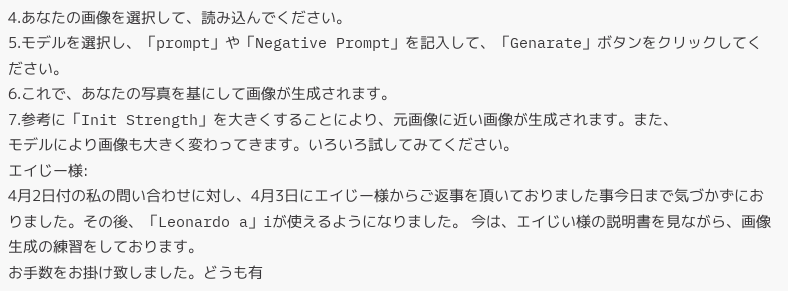4.あなたの画像を選択して、読み込んでください。
5.モデルを選択し、「prompt」や「Negative Prompt」を記入して、「Genarate」ボタンをクリックしてください。
6.これで、あなたの写真を基にして画像が生成されます。
7.参考に「Init Strength」を大きくすることにより、元画像に近い画像が生成されます。また、
モデルにより画像も大きく変わってきます。いろいろ試してみてください。
エイじー様:
4月2日付の私の問い合わせに対し、4月3日にエイじー様からご返事を頂いておりました事今日まで気づかずにおりました。その後、「Leonardo a」iが使えるようになりました。 今は、エイじい様の説明書を見ながら、画像生成の練習をしております。
お手数をお掛け致しました。どうも有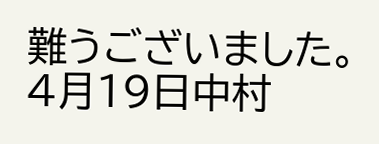難うございました。
4月19日中村